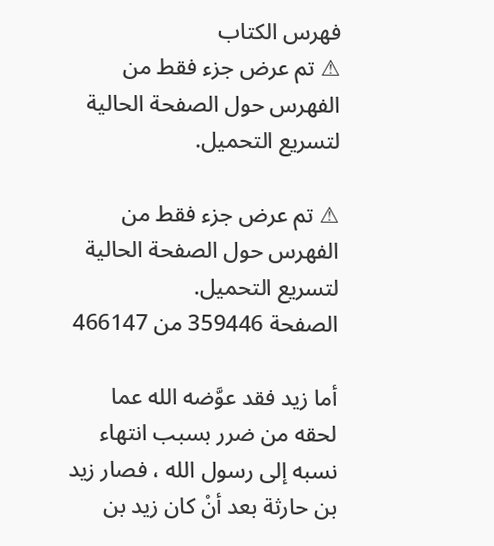فهرس الكتاب
⚠ تم عرض جزء فقط من الفهرس حول الصفحة الحالية لتسريع التحميل.

⚠ تم عرض جزء فقط من الفهرس حول الصفحة الحالية لتسريع التحميل.
الصفحة 359446 من 466147

أما زيد فقد عوَّضه الله عما لحقه من ضرر بسبب انتهاء نسبه إلى رسول الله ، فصار زيد بن حارثة بعد أنْ كان زيد بن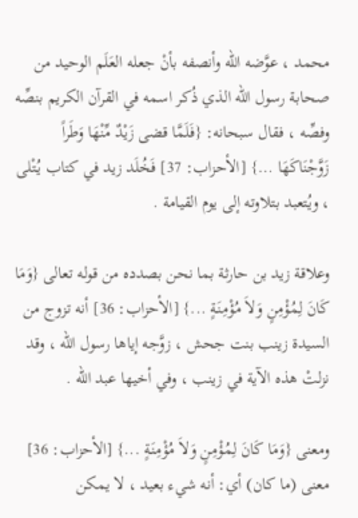محمد ، عوَّضه الله وأنصفه بأنْ جعله العَلَم الوحيد من صحابة رسول الله الذي ذُكر اسمه في القرآن الكريم بنصِّه وفصِّه ، فقال سبحانه: {فَلَمَّا قضى زَيْدٌ مِّنْهَا وَطَراً زَوَّجْنَاكَهَا ...} [الأحزاب: 37] فَخُلَد زيد في كتاب يُتْلى ، ويُتعبد بتلاوته إلى يوم القيامة .

وعلاقة زيد بن حارثة بما نحن بصدده من قوله تعالى {وَمَا كَانَ لِمُؤْمِنٍ وَلاَ مُؤْمِنَةٍ ...} [الأحزاب: 36] أنه تزوج من السيدة زينب بنت جحش ، زوَّجه إياها رسول الله ، وقد نزلتْ هذه الآية في زينب ، وفي أخيها عبد الله .

ومعنى {وَمَا كَانَ لِمُؤْمِنٍ وَلاَ مُؤْمِنَةٍ ...} [الأحزاب: 36] معنى (ما كان) أي: أنه شيء بعيد ، لا يمكن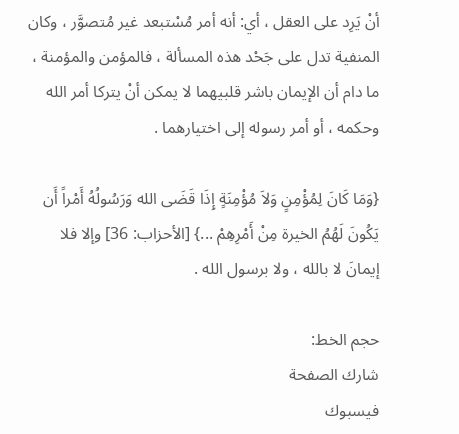أنْ يَرِد على العقل ، أي: أنه أمر مُسْتبعد غير مُتصوَّر ، وكان المنفية تدل على جَحْد هذه المسألة ، فالمؤمن والمؤمنة ، ما دام أن الإيمان باشر قلبيهما لا يمكن أنْ يتركا أمر الله وحكمه ، أو أمر رسوله إلى اختيارهما .

{وَمَا كَانَ لِمُؤْمِنٍ وَلاَ مُؤْمِنَةٍ إِذَا قَضَى الله وَرَسُولُهُ أَمْراً أَن يَكُونَ لَهُمُ الخيرة مِنْ أَمْرِهِمْ ...} [الأحزاب: 36] وإلا فلا إيمانَ لا بالله ، ولا برسول الله .

حجم الخط:
شارك الصفحة
فيسبوك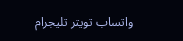واتساب تويتر تليجرام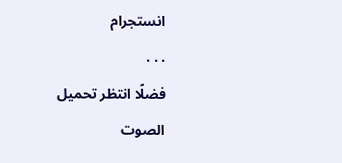انستجرام
. . .
فضلًا انتظر تحميل الصوت